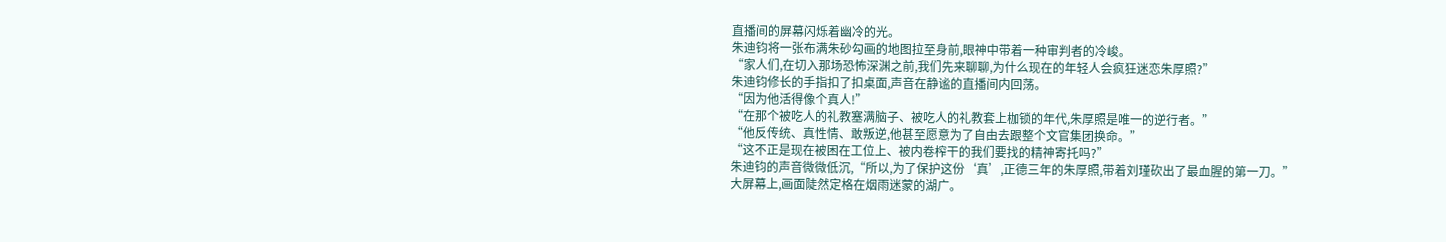直播间的屏幕闪烁着幽冷的光。
朱迪钧将一张布满朱砂勾画的地图拉至身前,眼神中带着一种审判者的冷峻。
“家人们,在切入那场恐怖深渊之前,我们先来聊聊,为什么现在的年轻人会疯狂迷恋朱厚照?”
朱迪钧修长的手指扣了扣桌面,声音在静谧的直播间内回荡。
“因为他活得像个真人!”
“在那个被吃人的礼教塞满脑子、被吃人的礼教套上枷锁的年代,朱厚照是唯一的逆行者。”
“他反传统、真性情、敢叛逆,他甚至愿意为了自由去跟整个文官集团换命。”
“这不正是现在被困在工位上、被内卷榨干的我们要找的精神寄托吗?”
朱迪钧的声音微微低沉,“所以,为了保护这份‘真’,正德三年的朱厚照,带着刘瑾砍出了最血腥的第一刀。”
大屏幕上,画面陡然定格在烟雨迷蒙的湖广。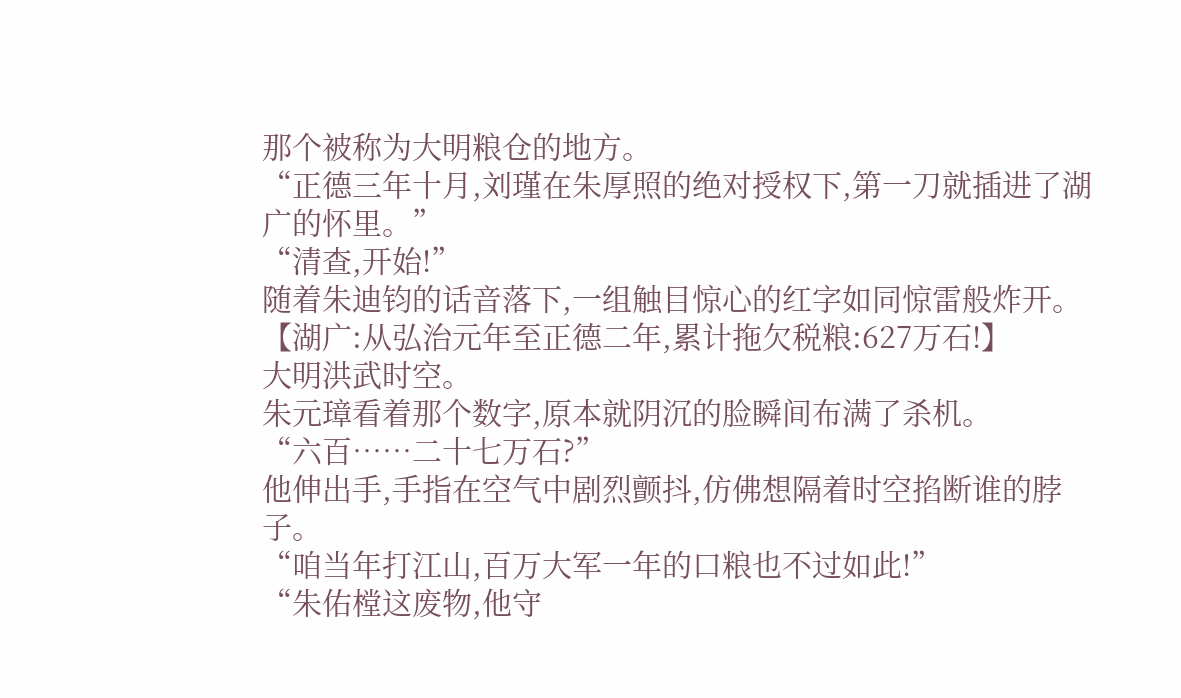那个被称为大明粮仓的地方。
“正德三年十月,刘瑾在朱厚照的绝对授权下,第一刀就插进了湖广的怀里。”
“清查,开始!”
随着朱迪钧的话音落下,一组触目惊心的红字如同惊雷般炸开。
【湖广:从弘治元年至正德二年,累计拖欠税粮:627万石!】
大明洪武时空。
朱元璋看着那个数字,原本就阴沉的脸瞬间布满了杀机。
“六百……二十七万石?”
他伸出手,手指在空气中剧烈颤抖,仿佛想隔着时空掐断谁的脖子。
“咱当年打江山,百万大军一年的口粮也不过如此!”
“朱佑樘这废物,他守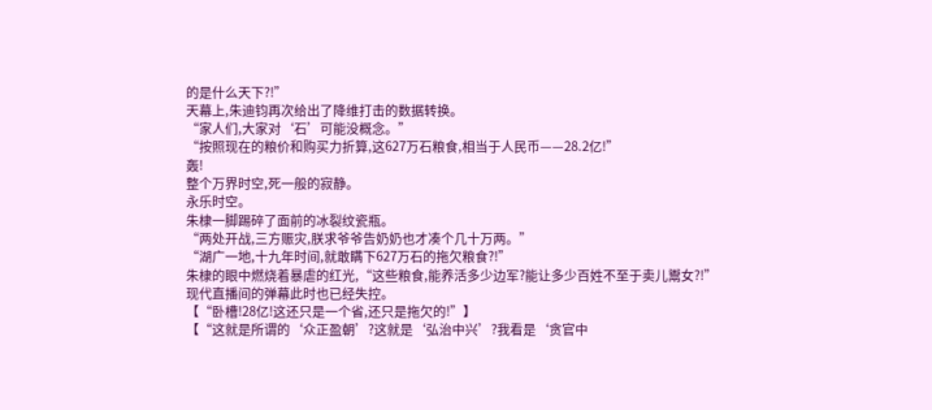的是什么天下?!”
天幕上,朱迪钧再次给出了降维打击的数据转换。
“家人们,大家对‘石’可能没概念。”
“按照现在的粮价和购买力折算,这627万石粮食,相当于人民币——28.2亿!”
轰!
整个万界时空,死一般的寂静。
永乐时空。
朱棣一脚踢碎了面前的冰裂纹瓷瓶。
“两处开战,三方赈灾,朕求爷爷告奶奶也才凑个几十万两。”
“湖广一地,十九年时间,就敢瞒下627万石的拖欠粮食?!”
朱棣的眼中燃烧着暴虐的红光,“这些粮食,能养活多少边军?能让多少百姓不至于卖儿鬻女?!”
现代直播间的弹幕此时也已经失控。
【“卧槽!28亿!这还只是一个省,还只是拖欠的!”】
【“这就是所谓的‘众正盈朝’?这就是‘弘治中兴’?我看是‘贪官中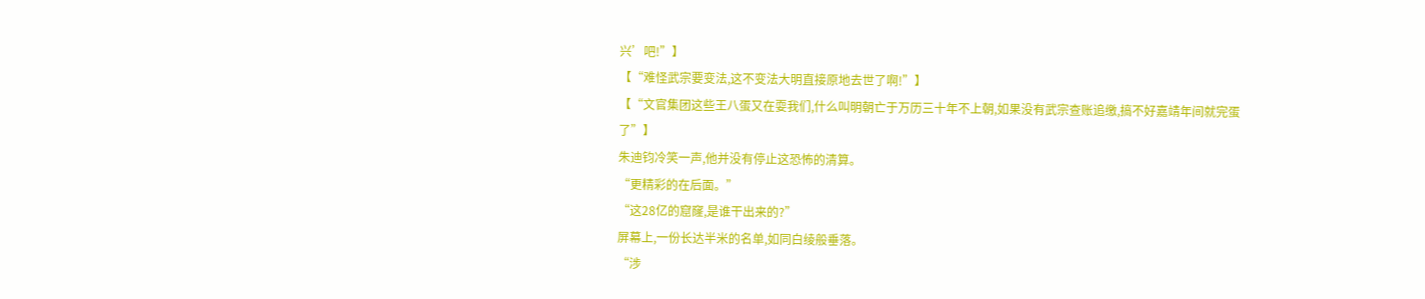兴’吧!”】
【“难怪武宗要变法,这不变法大明直接原地去世了啊!”】
【“文官集团这些王八蛋又在耍我们,什么叫明朝亡于万历三十年不上朝,如果没有武宗查账追缴,搞不好嘉靖年间就完蛋了”】
朱迪钧冷笑一声,他并没有停止这恐怖的清算。
“更精彩的在后面。”
“这28亿的窟窿,是谁干出来的?”
屏幕上,一份长达半米的名单,如同白绫般垂落。
“涉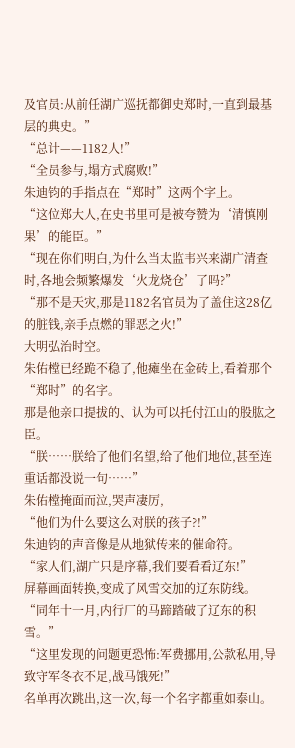及官员:从前任湖广巡抚都御史郑时,一直到最基层的典史。”
“总计——1182人!”
“全员参与,塌方式腐败!”
朱迪钧的手指点在“郑时”这两个字上。
“这位郑大人,在史书里可是被夸赞为‘清慎刚果’的能臣。”
“现在你们明白,为什么当太监韦兴来湖广清查时,各地会频繁爆发‘火龙烧仓’了吗?”
“那不是天灾,那是1182名官员为了盖住这28亿的脏钱,亲手点燃的罪恶之火!”
大明弘治时空。
朱佑樘已经跪不稳了,他瘫坐在金砖上,看着那个“郑时”的名字。
那是他亲口提拔的、认为可以托付江山的股肱之臣。
“朕……朕给了他们名望,给了他们地位,甚至连重话都没说一句……”
朱佑樘掩面而泣,哭声凄厉,
“他们为什么要这么对朕的孩子?!”
朱迪钧的声音像是从地狱传来的催命符。
“家人们,湖广只是序幕,我们要看看辽东!”
屏幕画面转换,变成了风雪交加的辽东防线。
“同年十一月,内行厂的马蹄踏破了辽东的积雪。”
“这里发现的问题更恐怖:军费挪用,公款私用,导致守军冬衣不足,战马饿死!”
名单再次跳出,这一次,每一个名字都重如泰山。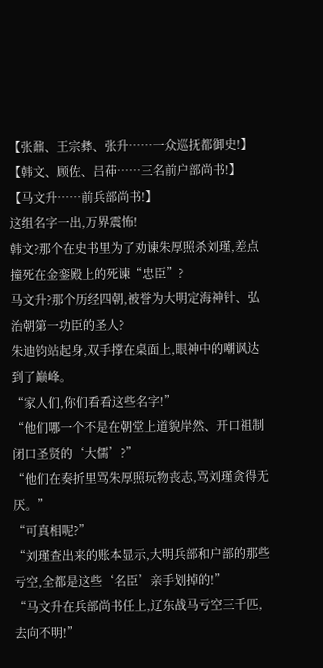【张鼐、王宗彝、张升……一众巡抚都御史!】
【韩文、顾佐、吕茽……三名前户部尚书!】
【马文升……前兵部尚书!】
这组名字一出,万界震怖!
韩文?那个在史书里为了劝谏朱厚照杀刘瑾,差点撞死在金銮殿上的死谏“忠臣”?
马文升?那个历经四朝,被誉为大明定海神针、弘治朝第一功臣的圣人?
朱迪钧站起身,双手撑在桌面上,眼神中的嘲讽达到了巅峰。
“家人们,你们看看这些名字!”
“他们哪一个不是在朝堂上道貌岸然、开口祖制闭口圣贤的‘大儒’?”
“他们在奏折里骂朱厚照玩物丧志,骂刘瑾贪得无厌。”
“可真相呢?”
“刘瑾查出来的账本显示,大明兵部和户部的那些亏空,全都是这些‘名臣’亲手划掉的!”
“马文升在兵部尚书任上,辽东战马亏空三千匹,去向不明!”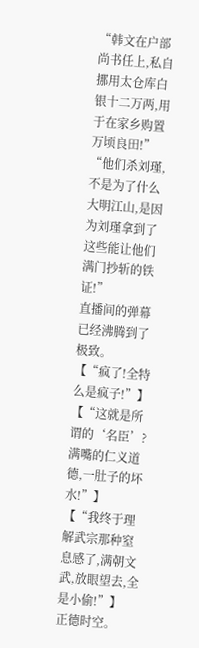“韩文在户部尚书任上,私自挪用太仓库白银十二万两,用于在家乡购置万顷良田!”
“他们杀刘瑾,不是为了什么大明江山,是因为刘瑾拿到了这些能让他们满门抄斩的铁证!”
直播间的弹幕已经沸腾到了极致。
【“疯了!全特么是疯子!”】
【“这就是所谓的‘名臣’?满嘴的仁义道德,一肚子的坏水!”】
【“我终于理解武宗那种窒息感了,满朝文武,放眼望去,全是小偷!”】
正德时空。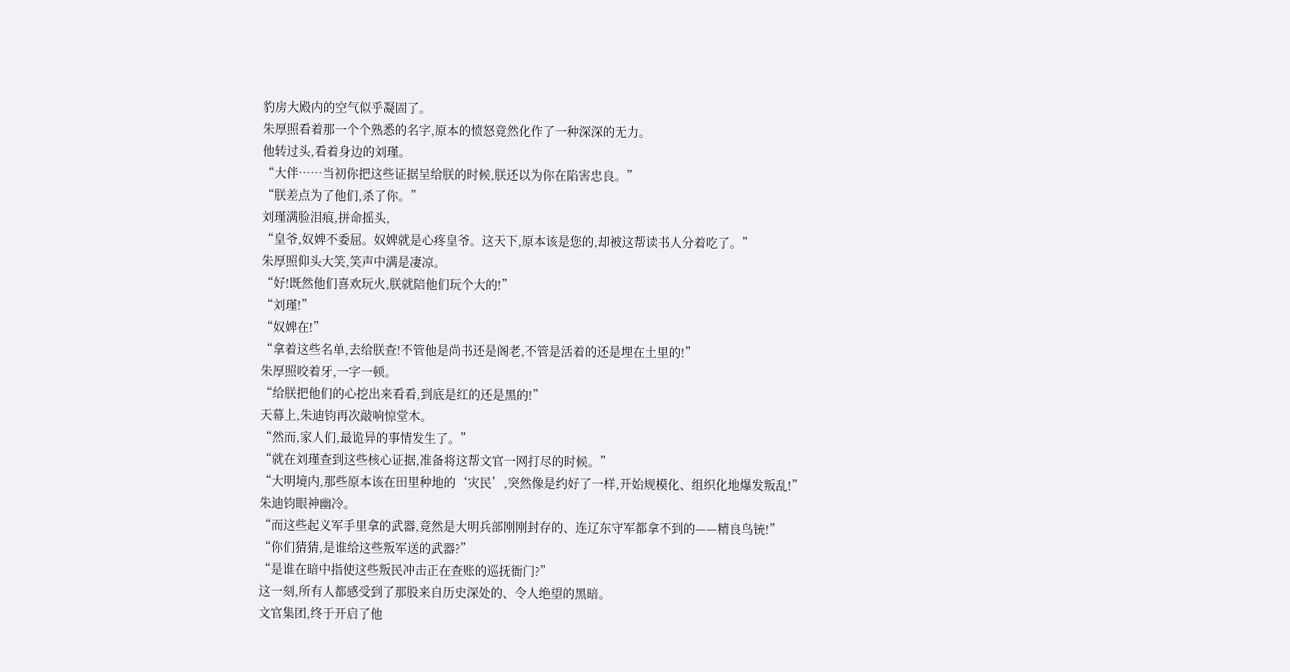豹房大殿内的空气似乎凝固了。
朱厚照看着那一个个熟悉的名字,原本的愤怒竟然化作了一种深深的无力。
他转过头,看着身边的刘瑾。
“大伴……当初你把这些证据呈给朕的时候,朕还以为你在陷害忠良。”
“朕差点为了他们,杀了你。”
刘瑾满脸泪痕,拼命摇头,
“皇爷,奴婢不委屈。奴婢就是心疼皇爷。这天下,原本该是您的,却被这帮读书人分着吃了。”
朱厚照仰头大笑,笑声中满是凄凉。
“好!既然他们喜欢玩火,朕就陪他们玩个大的!”
“刘瑾!”
“奴婢在!”
“拿着这些名单,去给朕查!不管他是尚书还是阁老,不管是活着的还是埋在土里的!”
朱厚照咬着牙,一字一顿。
“给朕把他们的心挖出来看看,到底是红的还是黑的!”
天幕上,朱迪钧再次敲响惊堂木。
“然而,家人们,最诡异的事情发生了。”
“就在刘瑾查到这些核心证据,准备将这帮文官一网打尽的时候。”
“大明境内,那些原本该在田里种地的‘灾民’,突然像是约好了一样,开始规模化、组织化地爆发叛乱!”
朱迪钧眼神幽冷。
“而这些起义军手里拿的武器,竟然是大明兵部刚刚封存的、连辽东守军都拿不到的——精良鸟铳!”
“你们猜猜,是谁给这些叛军送的武器?”
“是谁在暗中指使这些叛民冲击正在查账的巡抚衙门?”
这一刻,所有人都感受到了那股来自历史深处的、令人绝望的黑暗。
文官集团,终于开启了他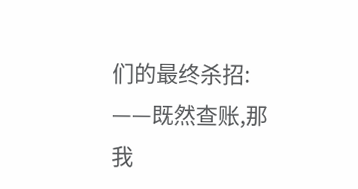们的最终杀招:
——既然查账,那我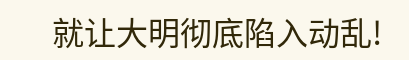就让大明彻底陷入动乱!